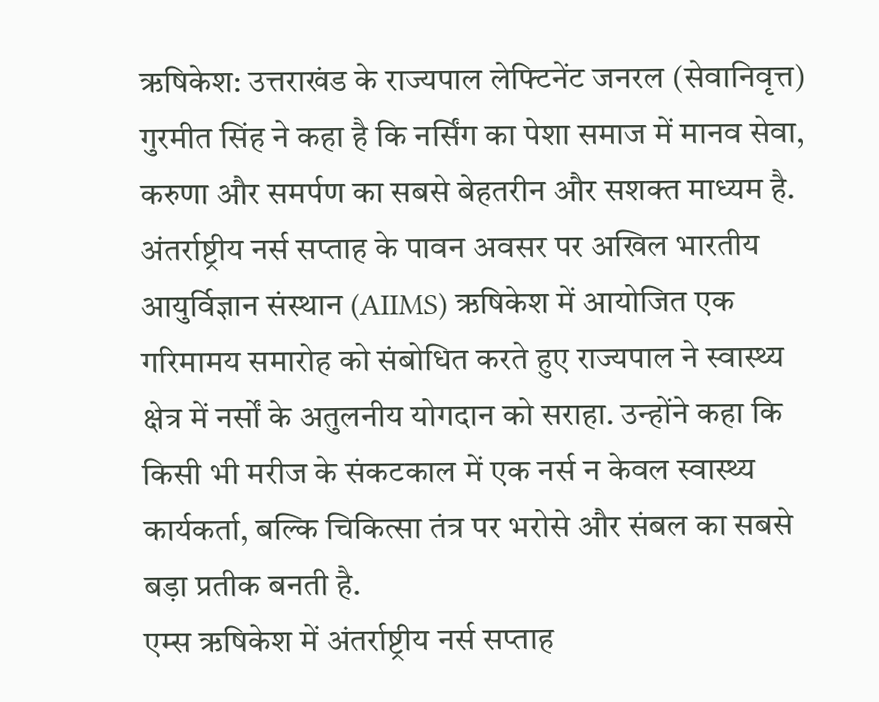ऋषिकेश: उत्तराखंड के राज्यपाल लेफ्टिनेंट जनरल (सेवानिवृत्त) गुरमीत सिंह ने कहा है कि नर्सिंग का पेशा समाज में मानव सेवा, करुणा और समर्पण का सबसे बेहतरीन और सशक्त माध्यम है. अंतर्राष्ट्रीय नर्स सप्ताह के पावन अवसर पर अखिल भारतीय आयुर्विज्ञान संस्थान (AIIMS) ऋषिकेश में आयोजित एक गरिमामय समारोह को संबोधित करते हुए राज्यपाल ने स्वास्थ्य क्षेत्र में नर्सों के अतुलनीय योगदान को सराहा. उन्होंने कहा कि किसी भी मरीज के संकटकाल में एक नर्स न केवल स्वास्थ्य कार्यकर्ता, बल्कि चिकित्सा तंत्र पर भरोसे और संबल का सबसे बड़ा प्रतीक बनती है.
एम्स ऋषिकेश में अंतर्राष्ट्रीय नर्स सप्ताह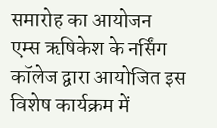समारोह का आयोजन
एम्स ऋषिकेश के नर्सिंग कॉलेज द्वारा आयोजित इस विशेष कार्यक्रम में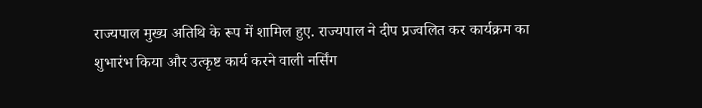राज्यपाल मुख्य अतिथि के रूप में शामिल हुए. राज्यपाल ने दीप प्रज्वलित कर कार्यक्रम का शुभारंभ किया और उत्कृष्ट कार्य करने वाली नर्सिंग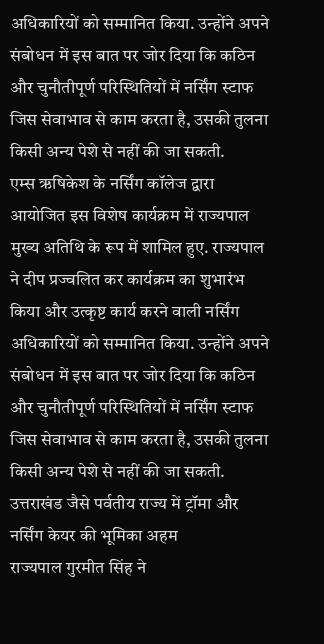अधिकारियों को सम्मानित किया. उन्होंने अपने संबोधन में इस बात पर जोर दिया कि कठिन और चुनौतीपूर्ण परिस्थितियों में नर्सिंग स्टाफ जिस सेवाभाव से काम करता है, उसकी तुलना किसी अन्य पेशे से नहीं की जा सकती.
एम्स ऋषिकेश के नर्सिंग कॉलेज द्वारा आयोजित इस विशेष कार्यक्रम में राज्यपाल मुख्य अतिथि के रूप में शामिल हुए. राज्यपाल ने दीप प्रज्वलित कर कार्यक्रम का शुभारंभ किया और उत्कृष्ट कार्य करने वाली नर्सिंग अधिकारियों को सम्मानित किया. उन्होंने अपने संबोधन में इस बात पर जोर दिया कि कठिन और चुनौतीपूर्ण परिस्थितियों में नर्सिंग स्टाफ जिस सेवाभाव से काम करता है, उसकी तुलना किसी अन्य पेशे से नहीं की जा सकती.
उत्तराखंड जैसे पर्वतीय राज्य में ट्रॉमा और नर्सिंग केयर की भूमिका अहम
राज्यपाल गुरमीत सिंह ने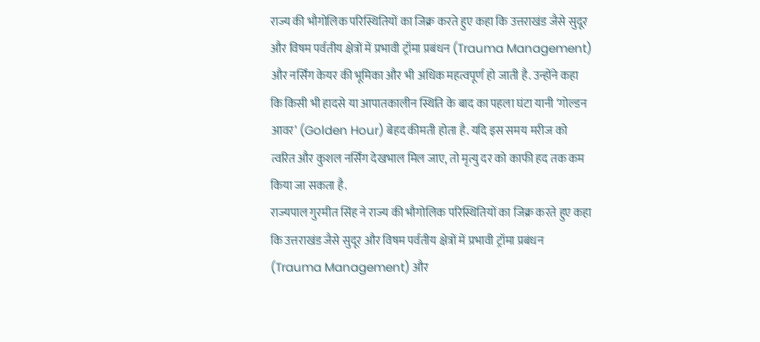राज्य की भौगोलिक परिस्थितियों का जिक्र करते हुए कहा कि उत्तराखंड जैसे सुदूर और विषम पर्वतीय क्षेत्रों में प्रभावी ट्रॉमा प्रबंधन (Trauma Management) और नर्सिंग केयर की भूमिका और भी अधिक महत्वपूर्ण हो जाती है. उन्होंने कहा कि किसी भी हादसे या आपातकालीन स्थिति के बाद का पहला घंटा यानी ‘गोल्डन आवर’ (Golden Hour) बेहद कीमती होता है. यदि इस समय मरीज को त्वरित और कुशल नर्सिंग देखभाल मिल जाए, तो मृत्यु दर को काफी हद तक कम किया जा सकता है.
राज्यपाल गुरमीत सिंह ने राज्य की भौगोलिक परिस्थितियों का जिक्र करते हुए कहा कि उत्तराखंड जैसे सुदूर और विषम पर्वतीय क्षेत्रों में प्रभावी ट्रॉमा प्रबंधन (Trauma Management) और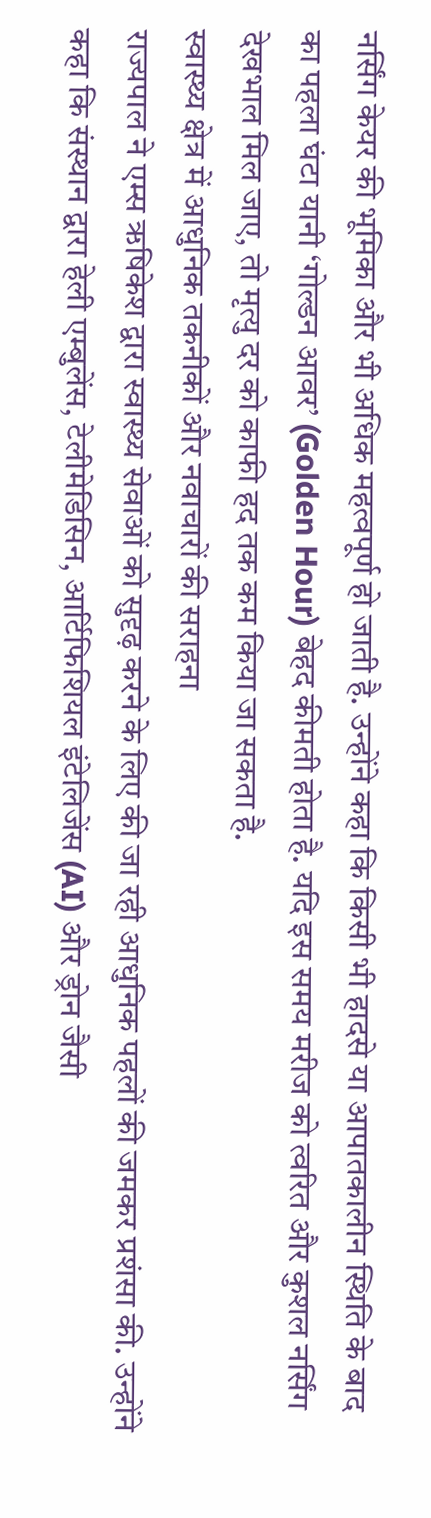नर्सिंग केयर की भूमिका और भी अधिक महत्वपूर्ण हो जाती है. उन्होंने कहा कि किसी भी हादसे या आपातकालीन स्थिति के बाद का पहला घंटा यानी ‘गोल्डन आवर’ (Golden Hour) बेहद कीमती होता है. यदि इस समय मरीज को त्वरित और कुशल नर्सिंग देखभाल मिल जाए, तो मृत्यु दर को काफी हद तक कम किया जा सकता है.
स्वास्थ्य क्षेत्र में आधुनिक तकनीकों और नवाचारों की सराहना
राज्यपाल ने एम्स ऋषिकेश द्वारा स्वास्थ्य सेवाओं को सुदृढ़ करने के लिए की जा रही आधुनिक पहलों की जमकर प्रशंसा की. उन्होंने कहा कि संस्थान द्वारा हेली एम्बुलेंस, टेलीमेडिसिन, आर्टिफिशियल इंटेलिजेंस (AI) और ड्रोन जैसी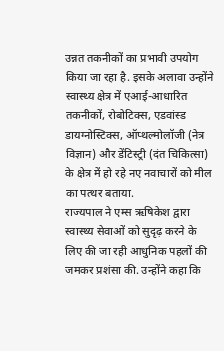उन्नत तकनीकों का प्रभावी उपयोग किया जा रहा है. इसके अलावा उन्होंने स्वास्थ्य क्षेत्र में एआई-आधारित तकनीकों, रोबोटिक्स, एडवांस्ड डायग्नोस्टिक्स, ऑप्थल्मोलॉजी (नेत्र विज्ञान) और डेंटिस्ट्री (दंत चिकित्सा) के क्षेत्र में हो रहे नए नवाचारों को मील का पत्थर बताया.
राज्यपाल ने एम्स ऋषिकेश द्वारा स्वास्थ्य सेवाओं को सुदृढ़ करने के लिए की जा रही आधुनिक पहलों की जमकर प्रशंसा की. उन्होंने कहा कि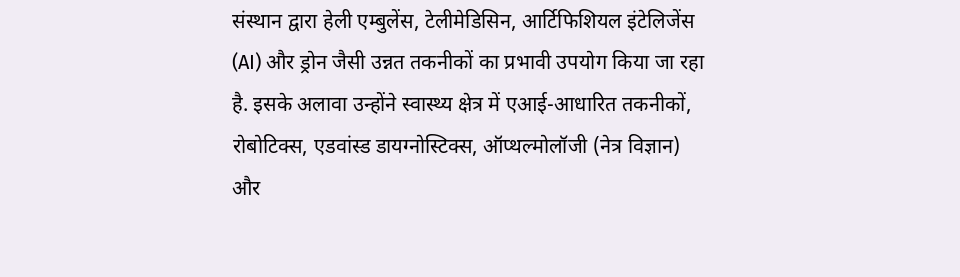संस्थान द्वारा हेली एम्बुलेंस, टेलीमेडिसिन, आर्टिफिशियल इंटेलिजेंस (AI) और ड्रोन जैसी उन्नत तकनीकों का प्रभावी उपयोग किया जा रहा है. इसके अलावा उन्होंने स्वास्थ्य क्षेत्र में एआई-आधारित तकनीकों, रोबोटिक्स, एडवांस्ड डायग्नोस्टिक्स, ऑप्थल्मोलॉजी (नेत्र विज्ञान) और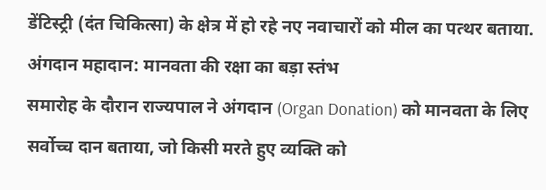डेंटिस्ट्री (दंत चिकित्सा) के क्षेत्र में हो रहे नए नवाचारों को मील का पत्थर बताया.
अंगदान महादान: मानवता की रक्षा का बड़ा स्तंभ
समारोह के दौरान राज्यपाल ने अंगदान (Organ Donation) को मानवता के लिए सर्वोच्च दान बताया, जो किसी मरते हुए व्यक्ति को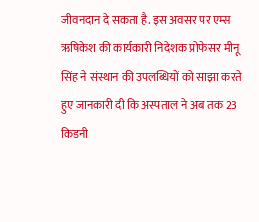जीवनदान दे सकता है. इस अवसर पर एम्स ऋषिकेश की कार्यकारी निदेशक प्रोफेसर मीनू सिंह ने संस्थान की उपलब्धियों को साझा करते हुए जानकारी दी कि अस्पताल ने अब तक 23 किडनी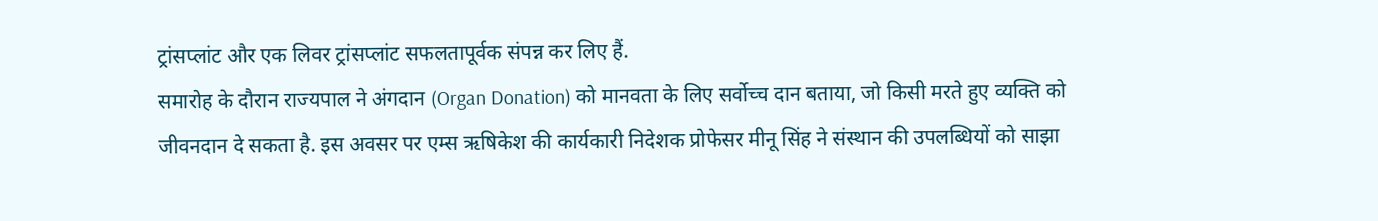ट्रांसप्लांट और एक लिवर ट्रांसप्लांट सफलतापूर्वक संपन्न कर लिए हैं.
समारोह के दौरान राज्यपाल ने अंगदान (Organ Donation) को मानवता के लिए सर्वोच्च दान बताया, जो किसी मरते हुए व्यक्ति को जीवनदान दे सकता है. इस अवसर पर एम्स ऋषिकेश की कार्यकारी निदेशक प्रोफेसर मीनू सिंह ने संस्थान की उपलब्धियों को साझा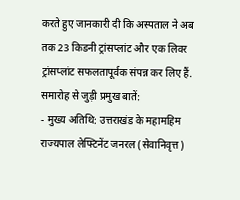करते हुए जानकारी दी कि अस्पताल ने अब तक 23 किडनी ट्रांसप्लांट और एक लिवर ट्रांसप्लांट सफलतापूर्वक संपन्न कर लिए हैं.
समारोह से जुड़ी प्रमुख बातें:
- मुख्य अतिथि: उत्तराखंड के महामहिम राज्यपाल लेफ्टिनेंट जनरल (सेवानिवृत्त)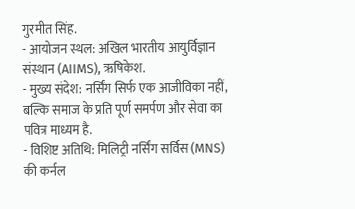गुरमीत सिंह.
- आयोजन स्थल: अखिल भारतीय आयुर्विज्ञान संस्थान (AIIMS), ऋषिकेश.
- मुख्य संदेश: नर्सिंग सिर्फ एक आजीविका नहीं, बल्कि समाज के प्रति पूर्ण समर्पण और सेवा का पवित्र माध्यम है.
- विशिष्ट अतिथि: मिलिट्री नर्सिंग सर्विस (MNS) की कर्नल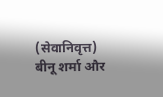(सेवानिवृत्त) बीनू शर्मा और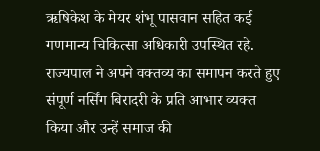ऋषिकेश के मेयर शंभू पासवान सहित कई गणमान्य चिकित्सा अधिकारी उपस्थित रहे.
राज्यपाल ने अपने वक्तव्य का समापन करते हुए संपूर्ण नर्सिंग बिरादरी के प्रति आभार व्यक्त किया और उन्हें समाज की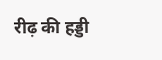रीढ़ की हड्डी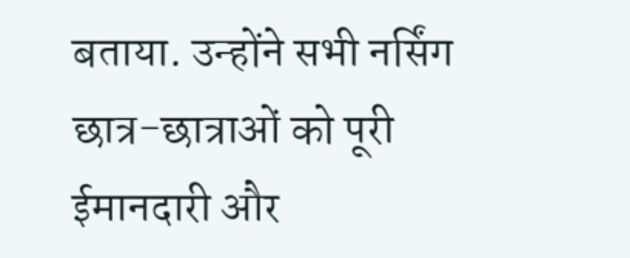बताया. उन्होंने सभी नर्सिंग छात्र-छात्राओं को पूरी ईमानदारी और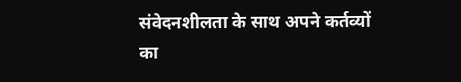संवेदनशीलता के साथ अपने कर्तव्यों का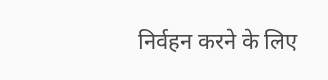निर्वहन करने के लिए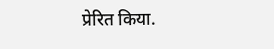प्रेरित किया.